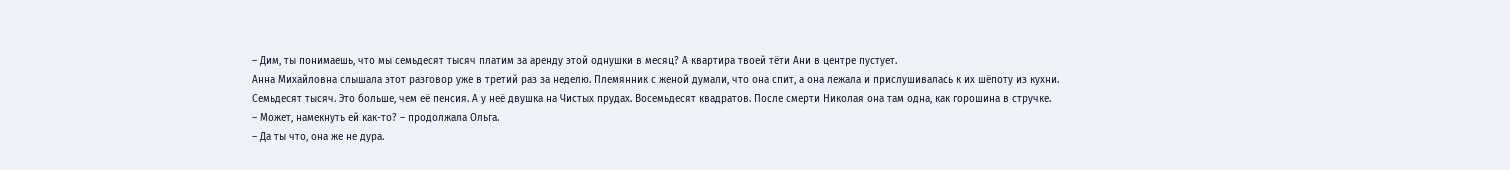– Дим, ты понимаешь, что мы семьдесят тысяч платим за аренду этой однушки в месяц? А квартира твоей тёти Ани в центре пустует.
Анна Михайловна слышала этот разговор уже в третий раз за неделю. Племянник с женой думали, что она спит, а она лежала и прислушивалась к их шёпоту из кухни.
Семьдесят тысяч. Это больше, чем её пенсия. А у неё двушка на Чистых прудах. Восемьдесят квадратов. После смерти Николая она там одна, как горошина в стручке.
– Может, намекнуть ей как-то? – продолжала Ольга.
– Да ты что, она же не дура.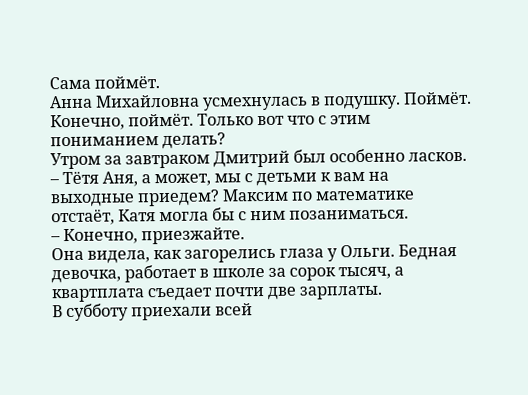Сама поймёт.
Анна Михайловна усмехнулась в подушку. Поймёт. Конечно, поймёт. Только вот что с этим пониманием делать?
Утром за завтраком Дмитрий был особенно ласков.
– Тётя Аня, а может, мы с детьми к вам на выходные приедем? Максим по математике отстаёт, Катя могла бы с ним позаниматься.
– Конечно, приезжайте.
Она видела, как загорелись глаза у Ольги. Бедная девочка, работает в школе за сорок тысяч, а квартплата съедает почти две зарплаты.
В субботу приехали всей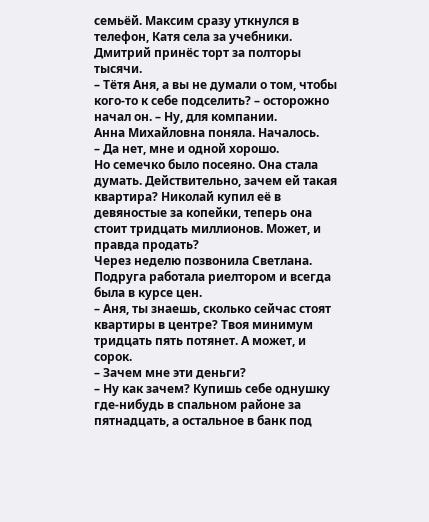семьёй. Максим сразу уткнулся в телефон, Катя села за учебники. Дмитрий принёс торт за полторы тысячи.
– Тётя Аня, а вы не думали о том, чтобы кого-то к себе подселить? – осторожно начал он. – Ну, для компании.
Анна Михайловна поняла. Началось.
– Да нет, мне и одной хорошо.
Но семечко было посеяно. Она стала думать. Действительно, зачем ей такая квартира? Николай купил её в девяностые за копейки, теперь она стоит тридцать миллионов. Может, и правда продать?
Через неделю позвонила Светлана. Подруга работала риелтором и всегда была в курсе цен.
– Аня, ты знаешь, сколько сейчас стоят квартиры в центре? Твоя минимум тридцать пять потянет. А может, и сорок.
– Зачем мне эти деньги?
– Ну как зачем? Купишь себе однушку где-нибудь в спальном районе за пятнадцать, а остальное в банк под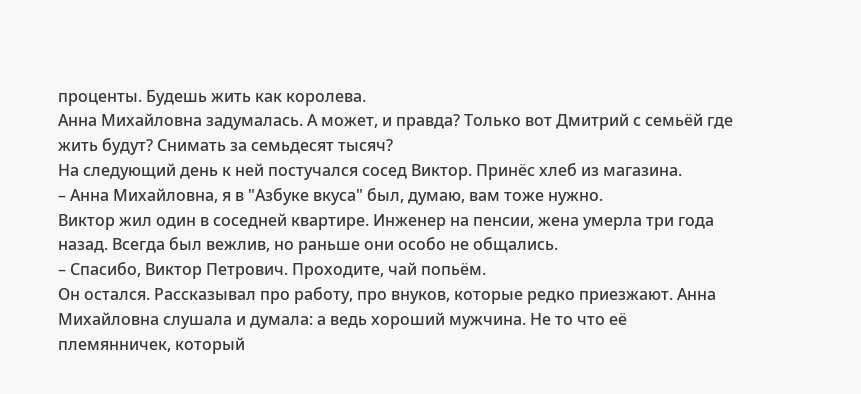проценты. Будешь жить как королева.
Анна Михайловна задумалась. А может, и правда? Только вот Дмитрий с семьёй где жить будут? Снимать за семьдесят тысяч?
На следующий день к ней постучался сосед Виктор. Принёс хлеб из магазина.
– Анна Михайловна, я в "Азбуке вкуса" был, думаю, вам тоже нужно.
Виктор жил один в соседней квартире. Инженер на пенсии, жена умерла три года назад. Всегда был вежлив, но раньше они особо не общались.
– Спасибо, Виктор Петрович. Проходите, чай попьём.
Он остался. Рассказывал про работу, про внуков, которые редко приезжают. Анна Михайловна слушала и думала: а ведь хороший мужчина. Не то что её племянничек, который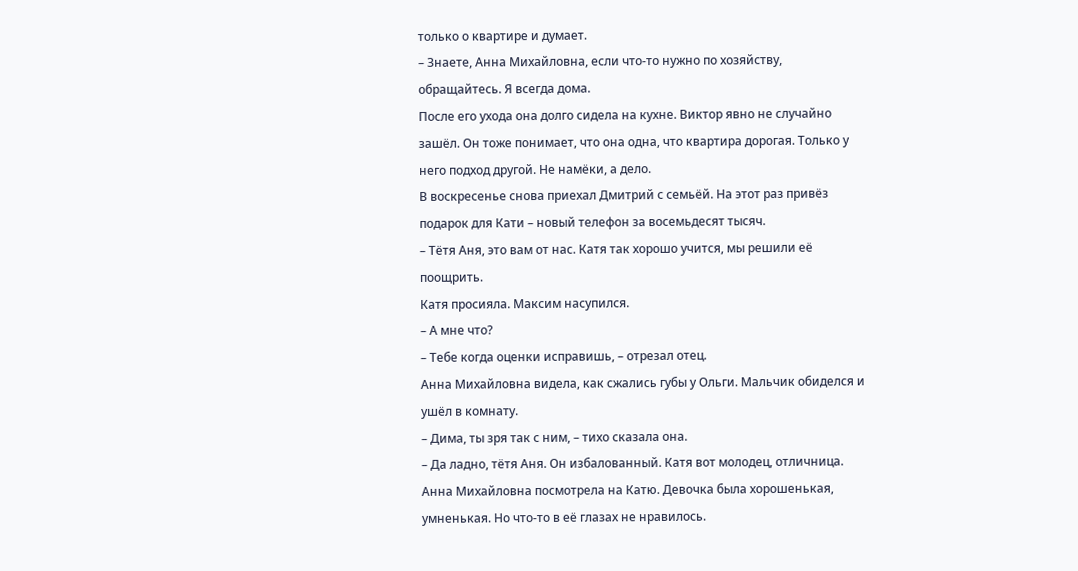только о квартире и думает.
– Знаете, Анна Михайловна, если что-то нужно по хозяйству, обращайтесь. Я всегда дома.
После его ухода она долго сидела на кухне. Виктор явно не случайно зашёл. Он тоже понимает, что она одна, что квартира дорогая. Только у него подход другой. Не намёки, а дело.
В воскресенье снова приехал Дмитрий с семьёй. На этот раз привёз подарок для Кати – новый телефон за восемьдесят тысяч.
– Тётя Аня, это вам от нас. Катя так хорошо учится, мы решили её поощрить.
Катя просияла. Максим насупился.
– А мне что?
– Тебе когда оценки исправишь, – отрезал отец.
Анна Михайловна видела, как сжались губы у Ольги. Мальчик обиделся и ушёл в комнату.
– Дима, ты зря так с ним, – тихо сказала она.
– Да ладно, тётя Аня. Он избалованный. Катя вот молодец, отличница.
Анна Михайловна посмотрела на Катю. Девочка была хорошенькая, умненькая. Но что-то в её глазах не нравилось.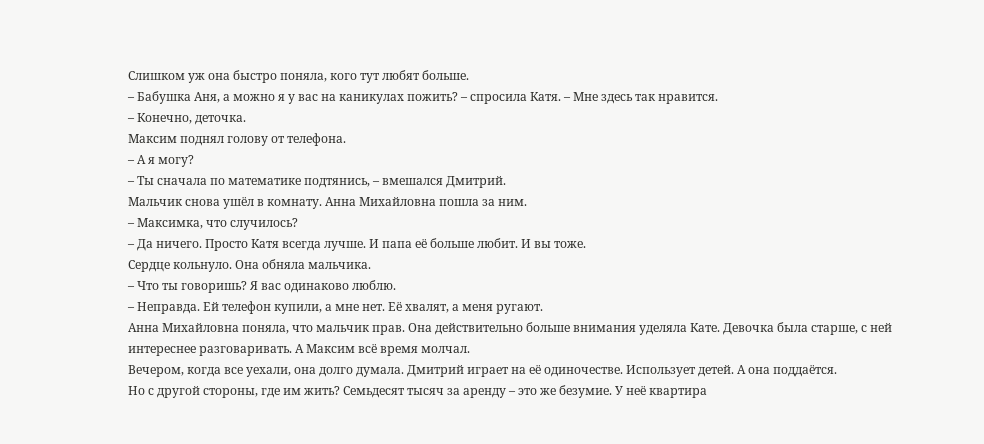Слишком уж она быстро поняла, кого тут любят больше.
– Бабушка Аня, а можно я у вас на каникулах пожить? – спросила Катя. – Мне здесь так нравится.
– Конечно, деточка.
Максим поднял голову от телефона.
– А я могу?
– Ты сначала по математике подтянись, – вмешался Дмитрий.
Мальчик снова ушёл в комнату. Анна Михайловна пошла за ним.
– Максимка, что случилось?
– Да ничего. Просто Катя всегда лучше. И папа её больше любит. И вы тоже.
Сердце кольнуло. Она обняла мальчика.
– Что ты говоришь? Я вас одинаково люблю.
– Неправда. Ей телефон купили, а мне нет. Её хвалят, а меня ругают.
Анна Михайловна поняла, что мальчик прав. Она действительно больше внимания уделяла Кате. Девочка была старше, с ней интереснее разговаривать. А Максим всё время молчал.
Вечером, когда все уехали, она долго думала. Дмитрий играет на её одиночестве. Использует детей. А она поддаётся.
Но с другой стороны, где им жить? Семьдесят тысяч за аренду – это же безумие. У неё квартира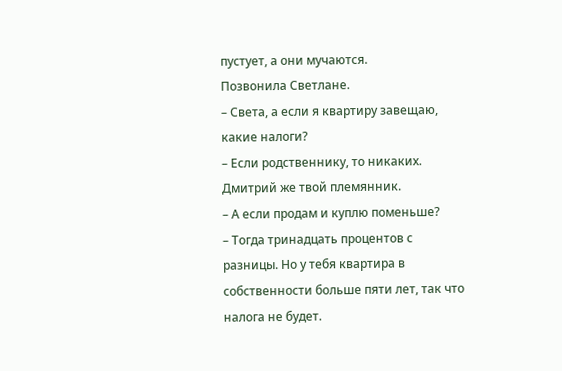пустует, а они мучаются.
Позвонила Светлане.
– Света, а если я квартиру завещаю, какие налоги?
– Если родственнику, то никаких. Дмитрий же твой племянник.
– А если продам и куплю поменьше?
– Тогда тринадцать процентов с разницы. Но у тебя квартира в собственности больше пяти лет, так что налога не будет.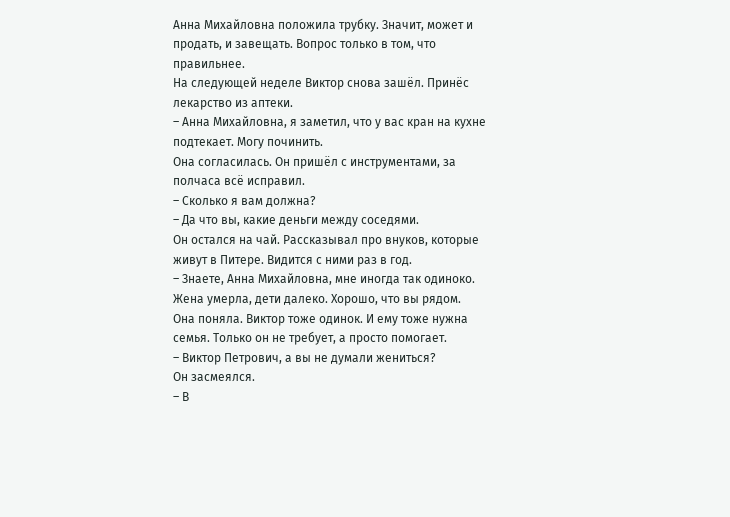Анна Михайловна положила трубку. Значит, может и продать, и завещать. Вопрос только в том, что правильнее.
На следующей неделе Виктор снова зашёл. Принёс лекарство из аптеки.
– Анна Михайловна, я заметил, что у вас кран на кухне подтекает. Могу починить.
Она согласилась. Он пришёл с инструментами, за полчаса всё исправил.
– Сколько я вам должна?
– Да что вы, какие деньги между соседями.
Он остался на чай. Рассказывал про внуков, которые живут в Питере. Видится с ними раз в год.
– Знаете, Анна Михайловна, мне иногда так одиноко. Жена умерла, дети далеко. Хорошо, что вы рядом.
Она поняла. Виктор тоже одинок. И ему тоже нужна семья. Только он не требует, а просто помогает.
– Виктор Петрович, а вы не думали жениться?
Он засмеялся.
– В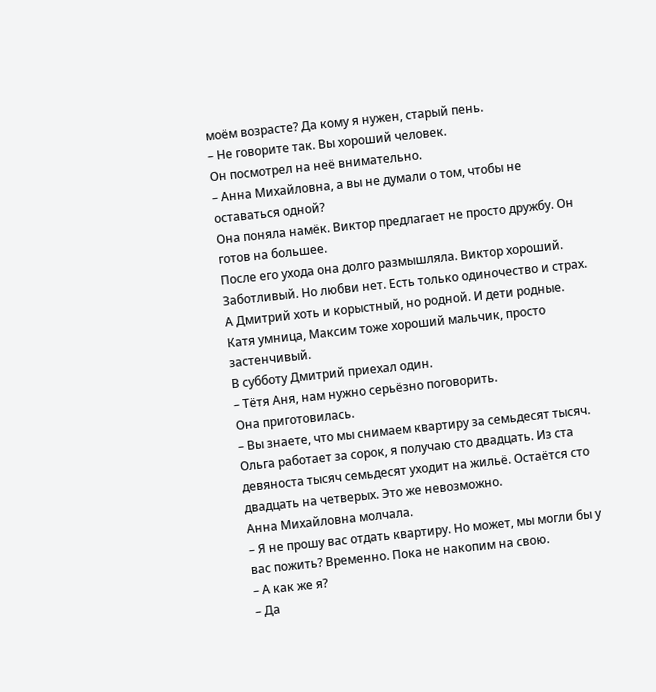моём возрасте? Да кому я нужен, старый пень.
– Не говорите так. Вы хороший человек.
Он посмотрел на неё внимательно.
– Анна Михайловна, а вы не думали о том, чтобы не оставаться одной?
Она поняла намёк. Виктор предлагает не просто дружбу. Он готов на большее.
После его ухода она долго размышляла. Виктор хороший. Заботливый. Но любви нет. Есть только одиночество и страх.
А Дмитрий хоть и корыстный, но родной. И дети родные. Катя умница, Максим тоже хороший мальчик, просто застенчивый.
В субботу Дмитрий приехал один.
– Тётя Аня, нам нужно серьёзно поговорить.
Она приготовилась.
– Вы знаете, что мы снимаем квартиру за семьдесят тысяч. Ольга работает за сорок, я получаю сто двадцать. Из ста девяноста тысяч семьдесят уходит на жильё. Остаётся сто двадцать на четверых. Это же невозможно.
Анна Михайловна молчала.
– Я не прошу вас отдать квартиру. Но может, мы могли бы у вас пожить? Временно. Пока не накопим на свою.
– А как же я?
– Да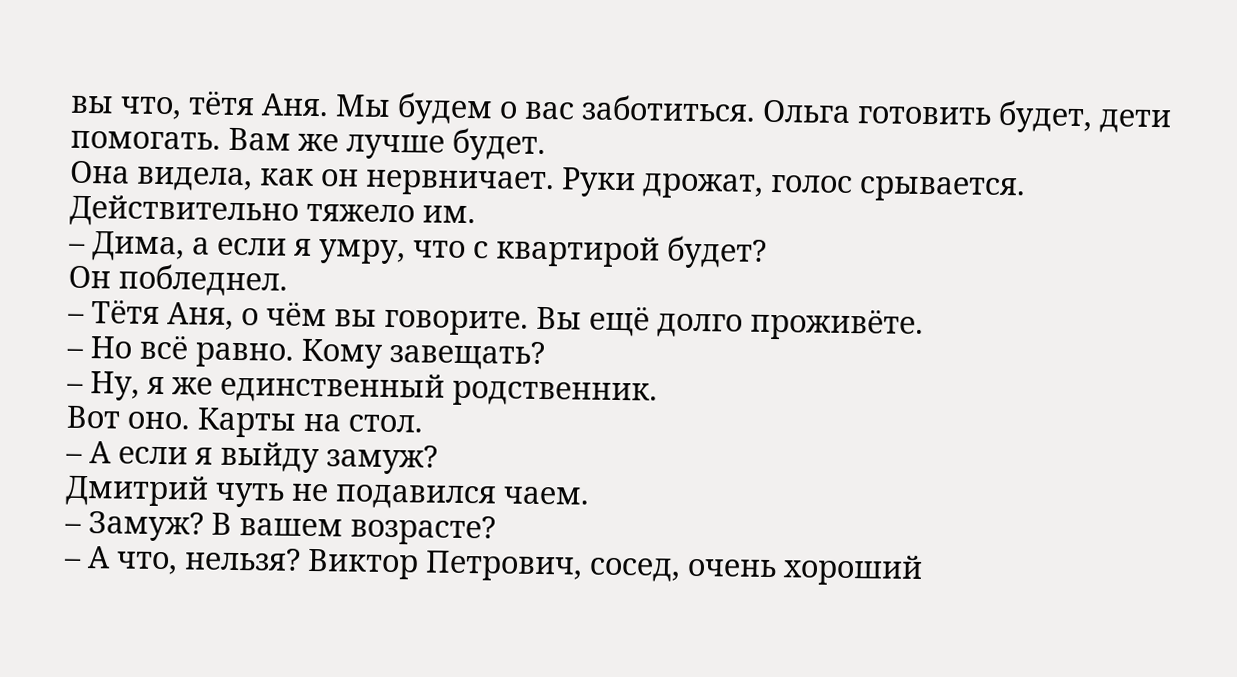вы что, тётя Аня. Мы будем о вас заботиться. Ольга готовить будет, дети помогать. Вам же лучше будет.
Она видела, как он нервничает. Руки дрожат, голос срывается. Действительно тяжело им.
– Дима, а если я умру, что с квартирой будет?
Он побледнел.
– Тётя Аня, о чём вы говорите. Вы ещё долго проживёте.
– Но всё равно. Кому завещать?
– Ну, я же единственный родственник.
Вот оно. Карты на стол.
– А если я выйду замуж?
Дмитрий чуть не подавился чаем.
– Замуж? В вашем возрасте?
– А что, нельзя? Виктор Петрович, сосед, очень хороший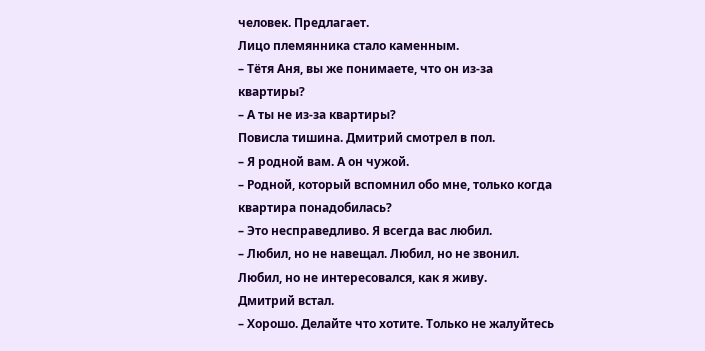человек. Предлагает.
Лицо племянника стало каменным.
– Тётя Аня, вы же понимаете, что он из-за квартиры?
– А ты не из-за квартиры?
Повисла тишина. Дмитрий смотрел в пол.
– Я родной вам. А он чужой.
– Родной, который вспомнил обо мне, только когда квартира понадобилась?
– Это несправедливо. Я всегда вас любил.
– Любил, но не навещал. Любил, но не звонил. Любил, но не интересовался, как я живу.
Дмитрий встал.
– Хорошо. Делайте что хотите. Только не жалуйтесь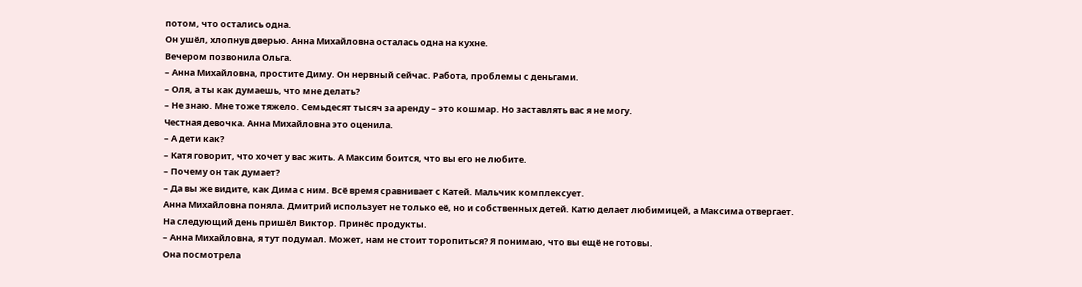потом, что остались одна.
Он ушёл, хлопнув дверью. Анна Михайловна осталась одна на кухне.
Вечером позвонила Ольга.
– Анна Михайловна, простите Диму. Он нервный сейчас. Работа, проблемы с деньгами.
– Оля, а ты как думаешь, что мне делать?
– Не знаю. Мне тоже тяжело. Семьдесят тысяч за аренду – это кошмар. Но заставлять вас я не могу.
Честная девочка. Анна Михайловна это оценила.
– А дети как?
– Катя говорит, что хочет у вас жить. А Максим боится, что вы его не любите.
– Почему он так думает?
– Да вы же видите, как Дима с ним. Всё время сравнивает с Катей. Мальчик комплексует.
Анна Михайловна поняла. Дмитрий использует не только её, но и собственных детей. Катю делает любимицей, а Максима отвергает.
На следующий день пришёл Виктор. Принёс продукты.
– Анна Михайловна, я тут подумал. Может, нам не стоит торопиться? Я понимаю, что вы ещё не готовы.
Она посмотрела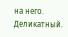на него. Деликатный.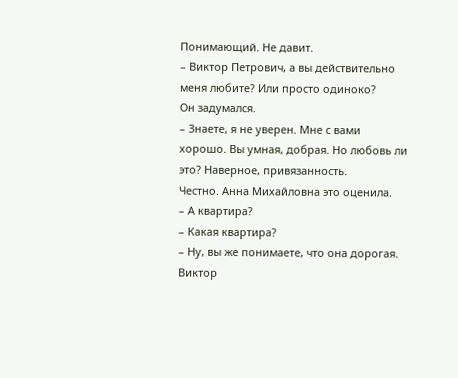Понимающий. Не давит.
– Виктор Петрович, а вы действительно меня любите? Или просто одиноко?
Он задумался.
– Знаете, я не уверен. Мне с вами хорошо. Вы умная, добрая. Но любовь ли это? Наверное, привязанность.
Честно. Анна Михайловна это оценила.
– А квартира?
– Какая квартира?
– Ну, вы же понимаете, что она дорогая.
Виктор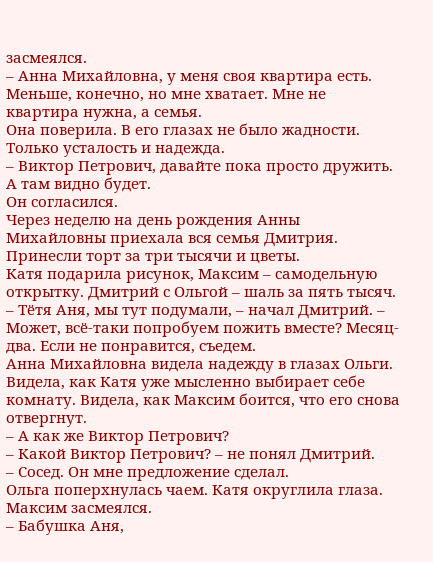засмеялся.
– Анна Михайловна, у меня своя квартира есть. Меньше, конечно, но мне хватает. Мне не квартира нужна, а семья.
Она поверила. В его глазах не было жадности. Только усталость и надежда.
– Виктор Петрович, давайте пока просто дружить. А там видно будет.
Он согласился.
Через неделю на день рождения Анны Михайловны приехала вся семья Дмитрия. Принесли торт за три тысячи и цветы.
Катя подарила рисунок, Максим – самодельную открытку. Дмитрий с Ольгой – шаль за пять тысяч.
– Тётя Аня, мы тут подумали, – начал Дмитрий. – Может, всё-таки попробуем пожить вместе? Месяц-два. Если не понравится, съедем.
Анна Михайловна видела надежду в глазах Ольги. Видела, как Катя уже мысленно выбирает себе комнату. Видела, как Максим боится, что его снова отвергнут.
– А как же Виктор Петрович?
– Какой Виктор Петрович? – не понял Дмитрий.
– Сосед. Он мне предложение сделал.
Ольга поперхнулась чаем. Катя округлила глаза. Максим засмеялся.
– Бабушка Аня,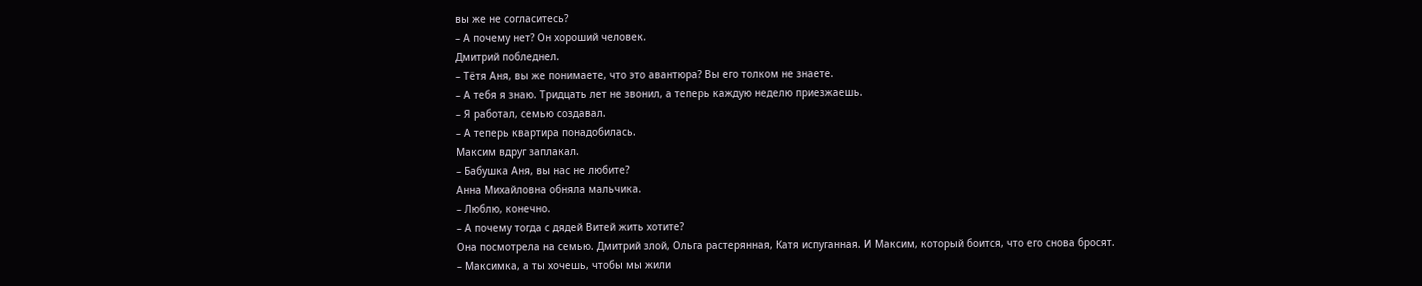вы же не согласитесь?
– А почему нет? Он хороший человек.
Дмитрий побледнел.
– Тётя Аня, вы же понимаете, что это авантюра? Вы его толком не знаете.
– А тебя я знаю. Тридцать лет не звонил, а теперь каждую неделю приезжаешь.
– Я работал, семью создавал.
– А теперь квартира понадобилась.
Максим вдруг заплакал.
– Бабушка Аня, вы нас не любите?
Анна Михайловна обняла мальчика.
– Люблю, конечно.
– А почему тогда с дядей Витей жить хотите?
Она посмотрела на семью. Дмитрий злой, Ольга растерянная, Катя испуганная. И Максим, который боится, что его снова бросят.
– Максимка, а ты хочешь, чтобы мы жили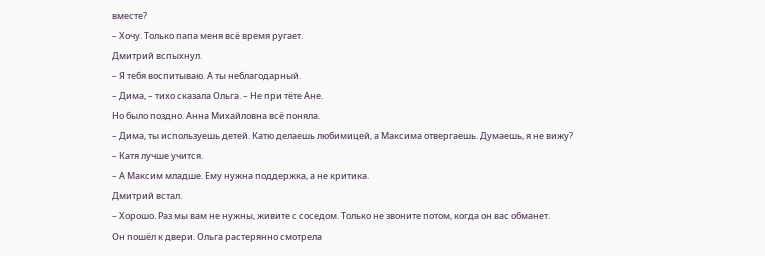вместе?
– Хочу. Только папа меня всё время ругает.
Дмитрий вспыхнул.
– Я тебя воспитываю. А ты неблагодарный.
– Дима, – тихо сказала Ольга. – Не при тёте Ане.
Но было поздно. Анна Михайловна всё поняла.
– Дима, ты используешь детей. Катю делаешь любимицей, а Максима отвергаешь. Думаешь, я не вижу?
– Катя лучше учится.
– А Максим младше. Ему нужна поддержка, а не критика.
Дмитрий встал.
– Хорошо. Раз мы вам не нужны, живите с соседом. Только не звоните потом, когда он вас обманет.
Он пошёл к двери. Ольга растерянно смотрела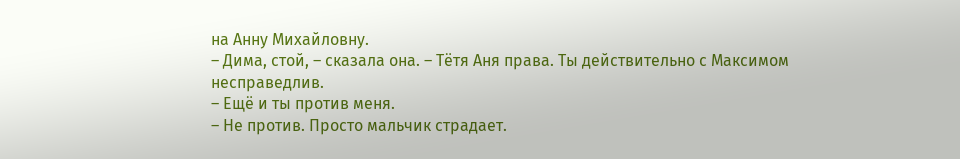на Анну Михайловну.
– Дима, стой, – сказала она. – Тётя Аня права. Ты действительно с Максимом несправедлив.
– Ещё и ты против меня.
– Не против. Просто мальчик страдает.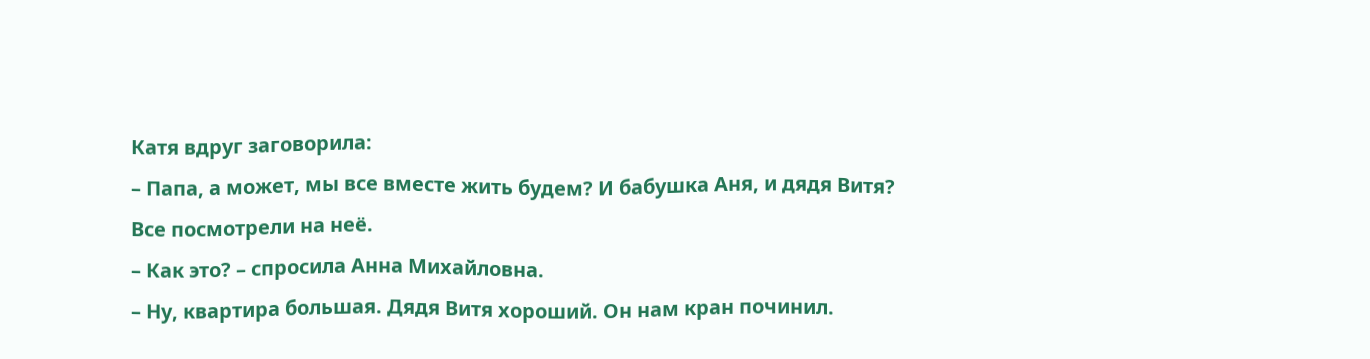Катя вдруг заговорила:
– Папа, а может, мы все вместе жить будем? И бабушка Аня, и дядя Витя?
Все посмотрели на неё.
– Как это? – спросила Анна Михайловна.
– Ну, квартира большая. Дядя Витя хороший. Он нам кран починил.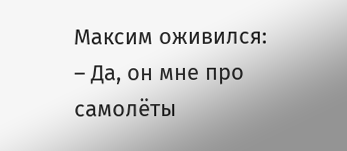Максим оживился:
– Да, он мне про самолёты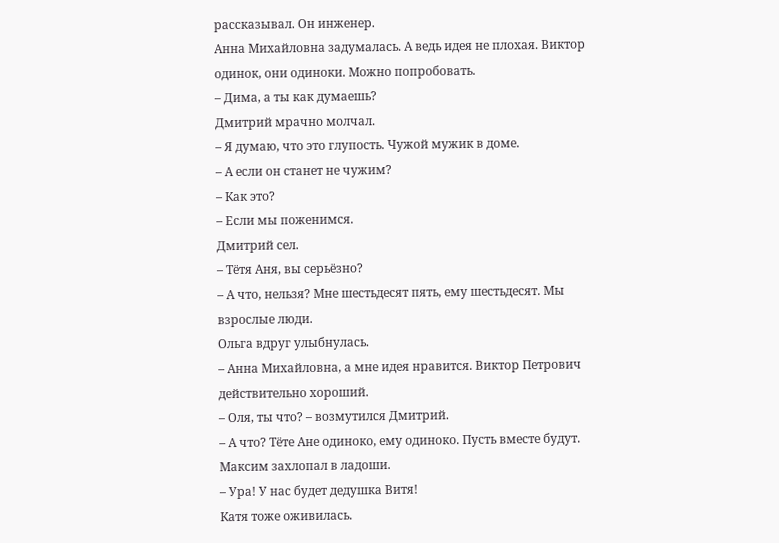рассказывал. Он инженер.
Анна Михайловна задумалась. А ведь идея не плохая. Виктор одинок, они одиноки. Можно попробовать.
– Дима, а ты как думаешь?
Дмитрий мрачно молчал.
– Я думаю, что это глупость. Чужой мужик в доме.
– А если он станет не чужим?
– Как это?
– Если мы поженимся.
Дмитрий сел.
– Тётя Аня, вы серьёзно?
– А что, нельзя? Мне шестьдесят пять, ему шестьдесят. Мы взрослые люди.
Ольга вдруг улыбнулась.
– Анна Михайловна, а мне идея нравится. Виктор Петрович действительно хороший.
– Оля, ты что? – возмутился Дмитрий.
– А что? Тёте Ане одиноко, ему одиноко. Пусть вместе будут.
Максим захлопал в ладоши.
– Ура! У нас будет дедушка Витя!
Катя тоже оживилась.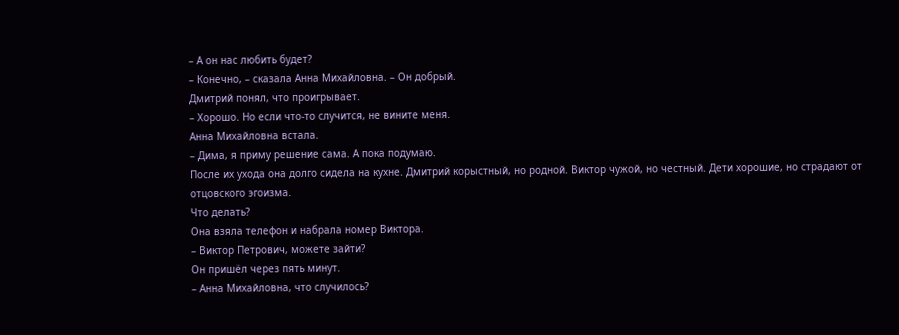– А он нас любить будет?
– Конечно, – сказала Анна Михайловна. – Он добрый.
Дмитрий понял, что проигрывает.
– Хорошо. Но если что-то случится, не вините меня.
Анна Михайловна встала.
– Дима, я приму решение сама. А пока подумаю.
После их ухода она долго сидела на кухне. Дмитрий корыстный, но родной. Виктор чужой, но честный. Дети хорошие, но страдают от отцовского эгоизма.
Что делать?
Она взяла телефон и набрала номер Виктора.
– Виктор Петрович, можете зайти?
Он пришёл через пять минут.
– Анна Михайловна, что случилось?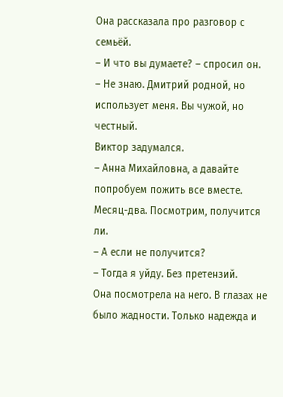Она рассказала про разговор с семьёй.
– И что вы думаете? – спросил он.
– Не знаю. Дмитрий родной, но использует меня. Вы чужой, но честный.
Виктор задумался.
– Анна Михайловна, а давайте попробуем пожить все вместе. Месяц-два. Посмотрим, получится ли.
– А если не получится?
– Тогда я уйду. Без претензий.
Она посмотрела на него. В глазах не было жадности. Только надежда и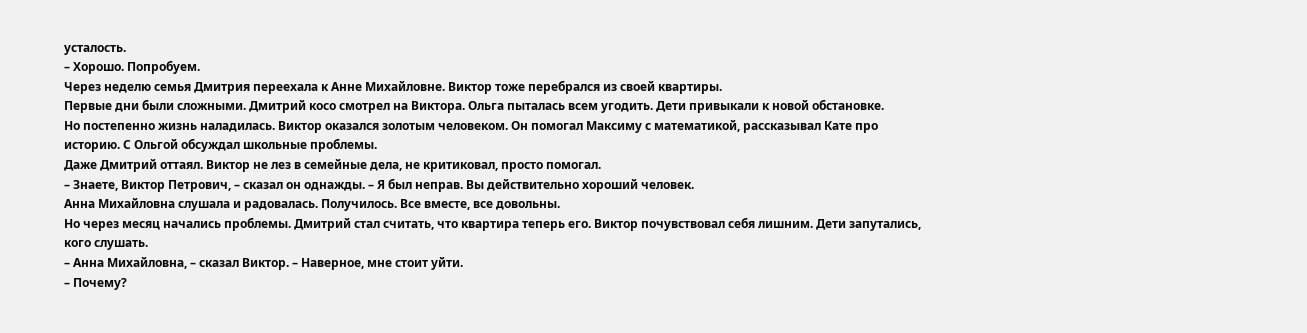усталость.
– Хорошо. Попробуем.
Через неделю семья Дмитрия переехала к Анне Михайловне. Виктор тоже перебрался из своей квартиры.
Первые дни были сложными. Дмитрий косо смотрел на Виктора. Ольга пыталась всем угодить. Дети привыкали к новой обстановке.
Но постепенно жизнь наладилась. Виктор оказался золотым человеком. Он помогал Максиму с математикой, рассказывал Кате про историю. С Ольгой обсуждал школьные проблемы.
Даже Дмитрий оттаял. Виктор не лез в семейные дела, не критиковал, просто помогал.
– Знаете, Виктор Петрович, – сказал он однажды. – Я был неправ. Вы действительно хороший человек.
Анна Михайловна слушала и радовалась. Получилось. Все вместе, все довольны.
Но через месяц начались проблемы. Дмитрий стал считать, что квартира теперь его. Виктор почувствовал себя лишним. Дети запутались, кого слушать.
– Анна Михайловна, – сказал Виктор. – Наверное, мне стоит уйти.
– Почему?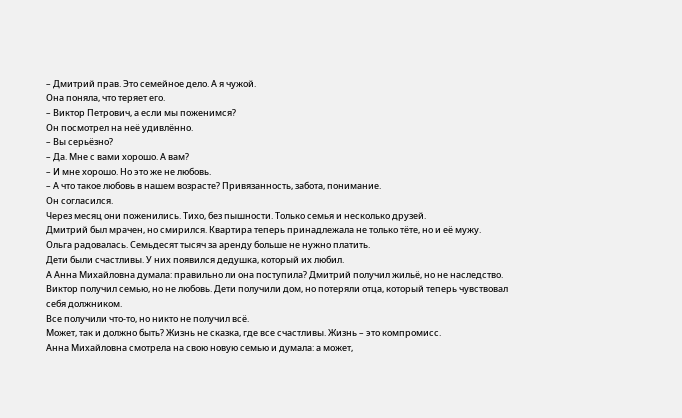– Дмитрий прав. Это семейное дело. А я чужой.
Она поняла, что теряет его.
– Виктор Петрович, а если мы поженимся?
Он посмотрел на неё удивлённо.
– Вы серьёзно?
– Да. Мне с вами хорошо. А вам?
– И мне хорошо. Но это же не любовь.
– А что такое любовь в нашем возрасте? Привязанность, забота, понимание.
Он согласился.
Через месяц они поженились. Тихо, без пышности. Только семья и несколько друзей.
Дмитрий был мрачен, но смирился. Квартира теперь принадлежала не только тёте, но и её мужу.
Ольга радовалась. Семьдесят тысяч за аренду больше не нужно платить.
Дети были счастливы. У них появился дедушка, который их любил.
А Анна Михайловна думала: правильно ли она поступила? Дмитрий получил жильё, но не наследство. Виктор получил семью, но не любовь. Дети получили дом, но потеряли отца, который теперь чувствовал себя должником.
Все получили что-то, но никто не получил всё.
Может, так и должно быть? Жизнь не сказка, где все счастливы. Жизнь – это компромисс.
Анна Михайловна смотрела на свою новую семью и думала: а может,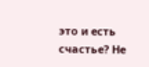это и есть счастье? Не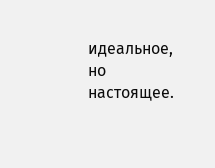идеальное, но настоящее.